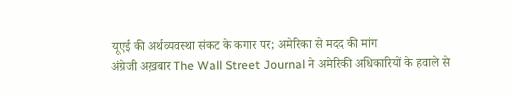यूएई की अर्थव्यवस्था संकट के कगार पर; अमेरिका से मदद की मांग
अंग्रेजी अख़बार The Wall Street Journal ने अमेरिकी अधिकारियों के हवाले से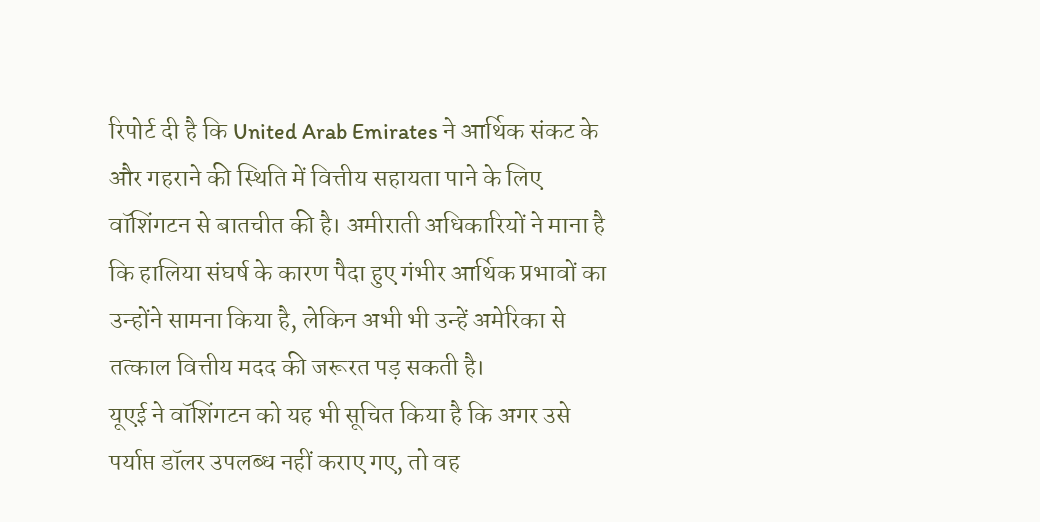रिपोर्ट दी है कि United Arab Emirates ने आर्थिक संकट के और गहराने की स्थिति में वित्तीय सहायता पाने के लिए वॉशिंगटन से बातचीत की है। अमीराती अधिकारियों ने माना है कि हालिया संघर्ष के कारण पैदा हुए गंभीर आर्थिक प्रभावों का उन्होंने सामना किया है, लेकिन अभी भी उन्हें अमेरिका से तत्काल वित्तीय मदद की जरूरत पड़ सकती है।
यूएई ने वॉशिंगटन को यह भी सूचित किया है कि अगर उसे पर्याप्त डॉलर उपलब्ध नहीं कराए गए, तो वह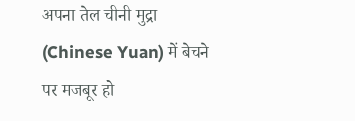अपना तेल चीनी मुद्रा (Chinese Yuan) में बेचने पर मजबूर हो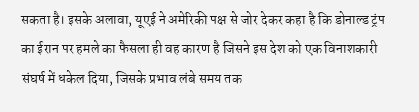सकता है। इसके अलावा, यूएई ने अमेरिकी पक्ष से जोर देकर कहा है कि डोनाल्ड ट्रंप का ईरान पर हमले का फैसला ही वह कारण है जिसने इस देश को एक विनाशकारी संघर्ष में धकेल दिया, जिसके प्रभाव लंबे समय तक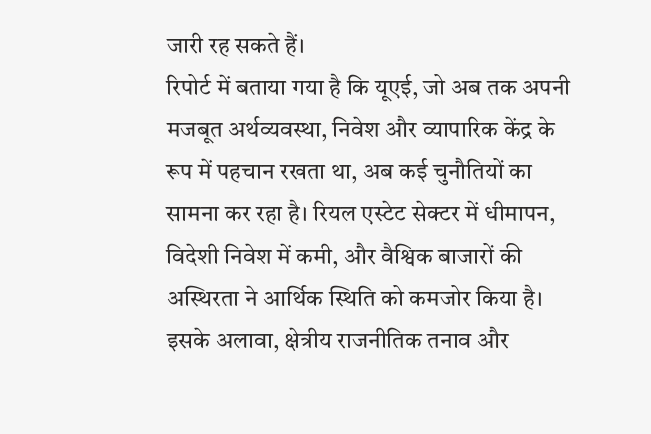जारी रह सकते हैं।
रिपोर्ट में बताया गया है कि यूएई, जो अब तक अपनी मजबूत अर्थव्यवस्था, निवेश और व्यापारिक केंद्र के रूप में पहचान रखता था, अब कई चुनौतियों का सामना कर रहा है। रियल एस्टेट सेक्टर में धीमापन, विदेशी निवेश में कमी, और वैश्विक बाजारों की अस्थिरता ने आर्थिक स्थिति को कमजोर किया है। इसके अलावा, क्षेत्रीय राजनीतिक तनाव और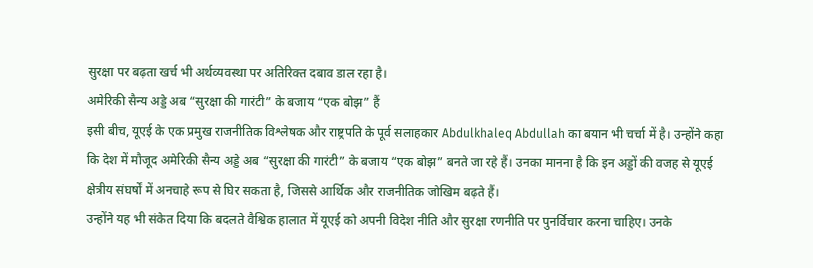सुरक्षा पर बढ़ता खर्च भी अर्थव्यवस्था पर अतिरिक्त दबाव डाल रहा है।
अमेरिकी सैन्य अड्डे अब “सुरक्षा की गारंटी” के बजाय “एक बोझ” हैं
इसी बीच, यूएई के एक प्रमुख राजनीतिक विश्लेषक और राष्ट्रपति के पूर्व सलाहकार Abdulkhaleq Abdullah का बयान भी चर्चा में है। उन्होंने कहा कि देश में मौजूद अमेरिकी सैन्य अड्डे अब “सुरक्षा की गारंटी” के बजाय “एक बोझ” बनते जा रहे हैं। उनका मानना है कि इन अड्डों की वजह से यूएई क्षेत्रीय संघर्षों में अनचाहे रूप से घिर सकता है, जिससे आर्थिक और राजनीतिक जोखिम बढ़ते हैं।
उन्होंने यह भी संकेत दिया कि बदलते वैश्विक हालात में यूएई को अपनी विदेश नीति और सुरक्षा रणनीति पर पुनर्विचार करना चाहिए। उनके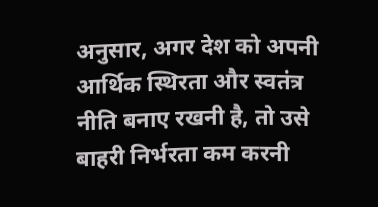अनुसार, अगर देश को अपनी आर्थिक स्थिरता और स्वतंत्र नीति बनाए रखनी है, तो उसे बाहरी निर्भरता कम करनी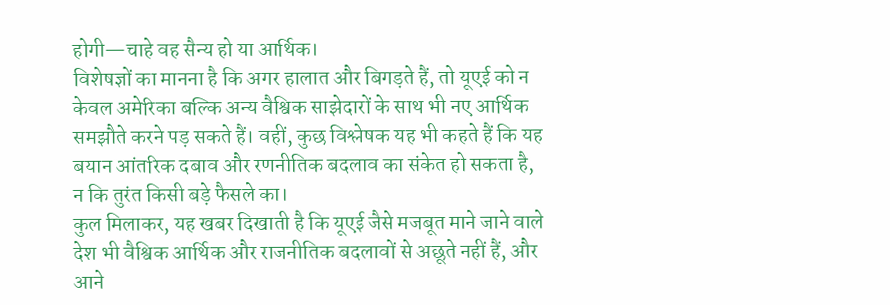होगी—चाहे वह सैन्य हो या आर्थिक।
विशेषज्ञों का मानना है कि अगर हालात और बिगड़ते हैं, तो यूएई को न केवल अमेरिका बल्कि अन्य वैश्विक साझेदारों के साथ भी नए आर्थिक समझौते करने पड़ सकते हैं। वहीं, कुछ विश्लेषक यह भी कहते हैं कि यह बयान आंतरिक दबाव और रणनीतिक बदलाव का संकेत हो सकता है, न कि तुरंत किसी बड़े फैसले का।
कुल मिलाकर, यह खबर दिखाती है कि यूएई जैसे मजबूत माने जाने वाले देश भी वैश्विक आर्थिक और राजनीतिक बदलावों से अछूते नहीं हैं, और आने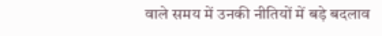वाले समय में उनकी नीतियों में बड़े बदलाव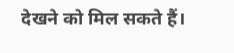देखने को मिल सकते हैं।